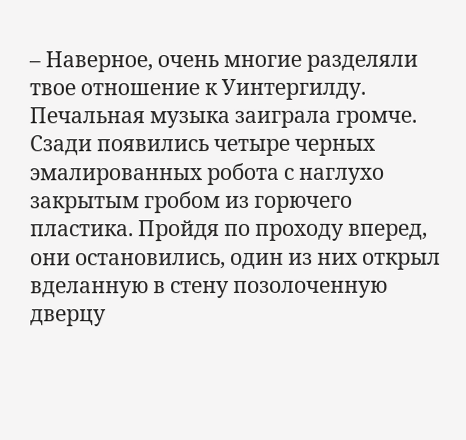– Наверное, очень многие разделяли твое отношение к Уинтергилду.
Печальная музыка заиграла громче. Сзади появились четыре черных эмалированных робота с наглухо закрытым гробом из горючего пластика. Пройдя по проходу вперед, они остановились, один из них открыл вделанную в стену позолоченную дверцу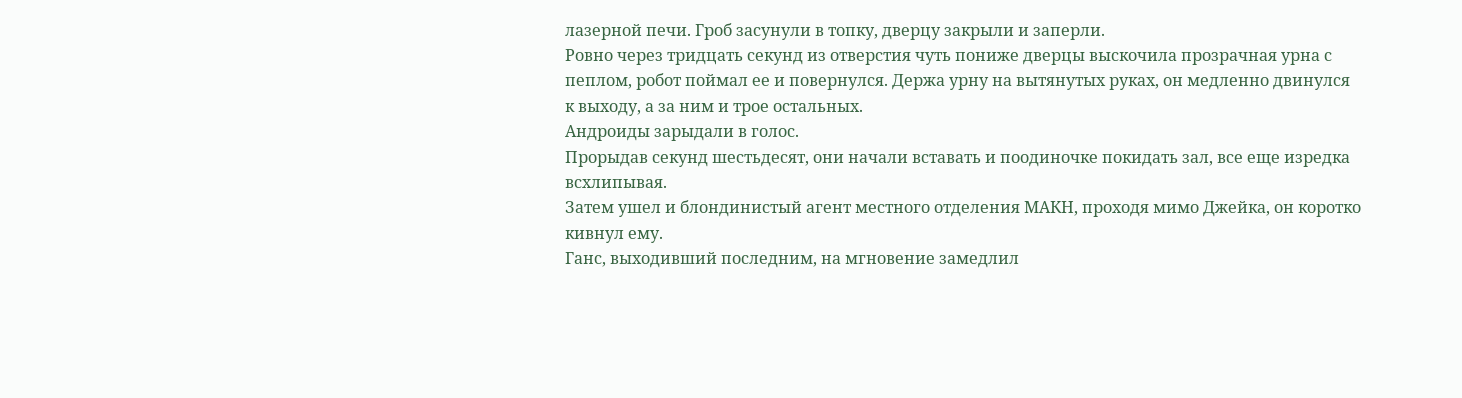лазерной печи. Гроб засунули в топку, дверцу закрыли и заперли.
Ровно через тридцать секунд из отверстия чуть пониже дверцы выскочила прозрачная урна с пеплом, робот поймал ее и повернулся. Держа урну на вытянутых руках, он медленно двинулся к выходу, а за ним и трое остальных.
Андроиды зарыдали в голос.
Прорыдав секунд шестьдесят, они начали вставать и поодиночке покидать зал, все еще изредка всхлипывая.
Затем ушел и блондинистый агент местного отделения МАКН, проходя мимо Джейка, он коротко кивнул ему.
Ганс, выходивший последним, на мгновение замедлил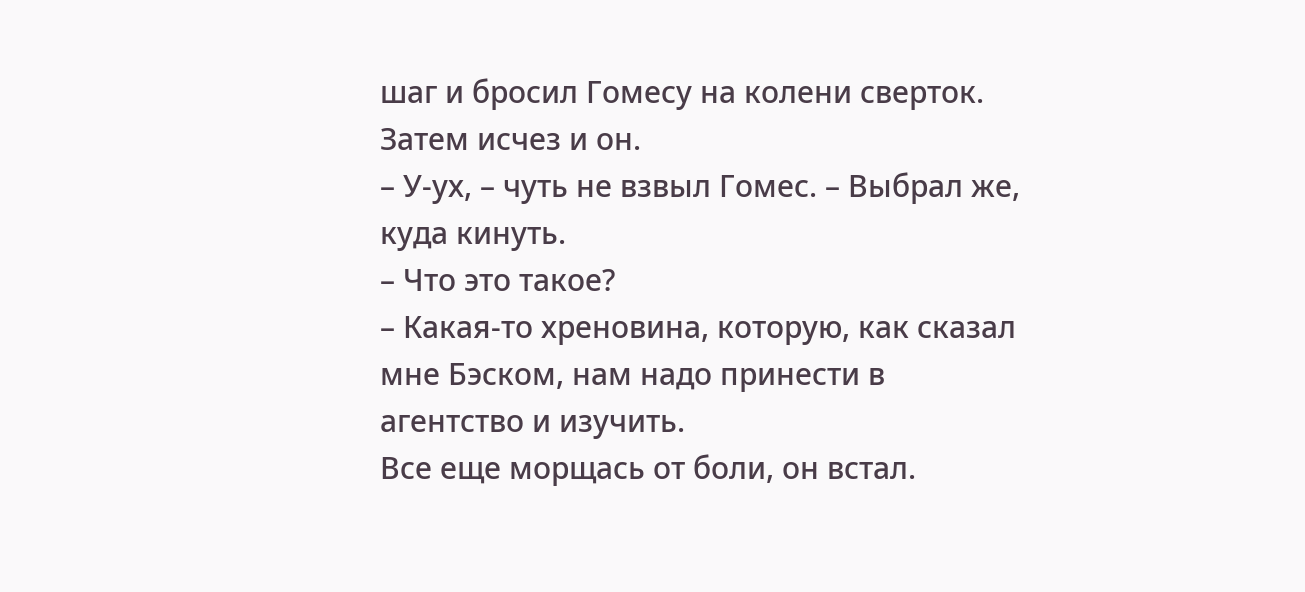шаг и бросил Гомесу на колени сверток. Затем исчез и он.
– У-ух, – чуть не взвыл Гомес. – Выбрал же, куда кинуть.
– Что это такое?
– Какая-то хреновина, которую, как сказал мне Бэском, нам надо принести в агентство и изучить.
Все еще морщась от боли, он встал.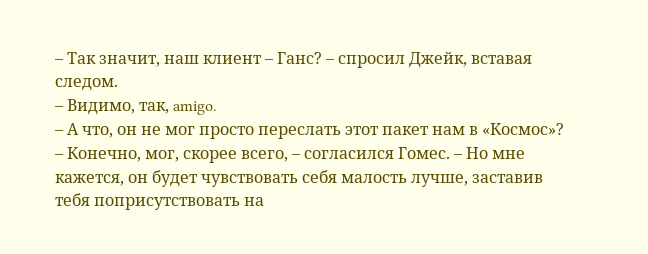– Так значит, наш клиент – Ганс? – спросил Джейк, вставая следом.
– Видимо, так, amigo.
– А что, он не мог просто переслать этот пакет нам в «Космос»?
– Конечно, мог, скорее всего, – согласился Гомес. – Но мне кажется, он будет чувствовать себя малость лучше, заставив тебя поприсутствовать на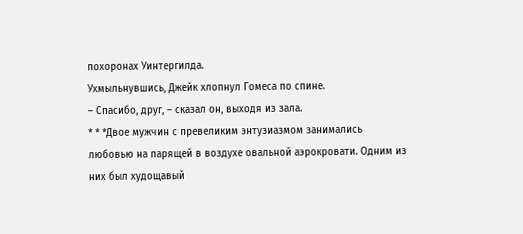похоронах Уинтергилда.
Ухмыльнувшись, Джейк хлопнул Гомеса по спине.
– Спасибо, друг, – сказал он, выходя из зала.
* * *Двое мужчин с превеликим энтузиазмом занимались любовью на парящей в воздухе овальной аэрокровати. Одним из них был худощавый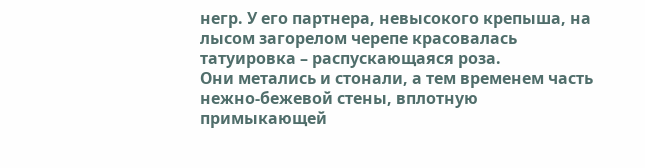негр. У его партнера, невысокого крепыша, на лысом загорелом черепе красовалась татуировка – распускающаяся роза.
Они метались и стонали, а тем временем часть нежно-бежевой стены, вплотную примыкающей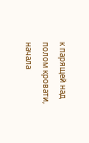к парящей над полом кровати, начала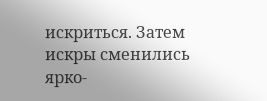искриться. Затем искры сменились ярко-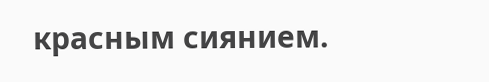красным сиянием.